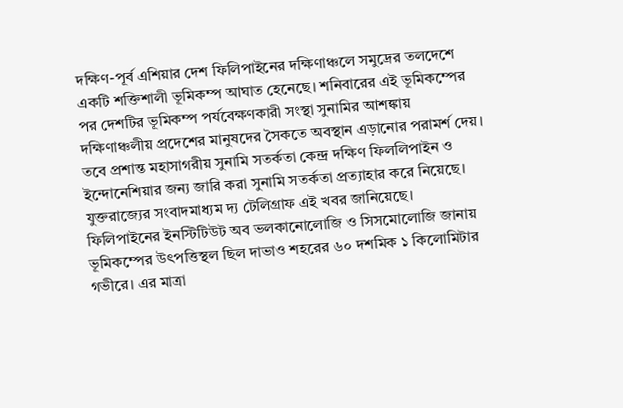দক্ষিণ-পূর্ব এশিয়ার দেশ ফিলিপাইনের দক্ষিণাঞ্চলে সমুদ্রের তলদেশে একটি শক্তিশালী ভূমিকম্প আঘাত হেনেছে। শনিবারের এই ভূমিকম্পের পর দেশটির ভূমিকম্প পর্যবেক্ষণকারী সংস্থা সুনামির আশঙ্কায় দক্ষিণাঞ্চলীয় প্রদেশের মানুষদের সৈকতে অবস্থান এড়ানোর পরামর্শ দেয়। তবে প্রশান্ত মহাসাগরীয় সুনামি সতর্কতা কেন্দ্র দক্ষিণ ফিললিপাইন ও ইন্দোনেশিয়ার জন্য জারি করা সুনামি সতর্কতা প্রত্যাহার করে নিয়েছে। যুক্তরাজ্যের সংবাদমাধ্যম দ্য টেলিগ্রাফ এই খবর জানিয়েছে।
ফিলিপাইনের ইনস্টিটিউট অব ভলকানোলোজি ও সিসমোলোজি জানায় ভূমিকম্পের উৎপত্তিস্থল ছিল দাভাও শহরের ৬০ দশমিক ১ কিলোমিটার গভীরে। এর মাত্রা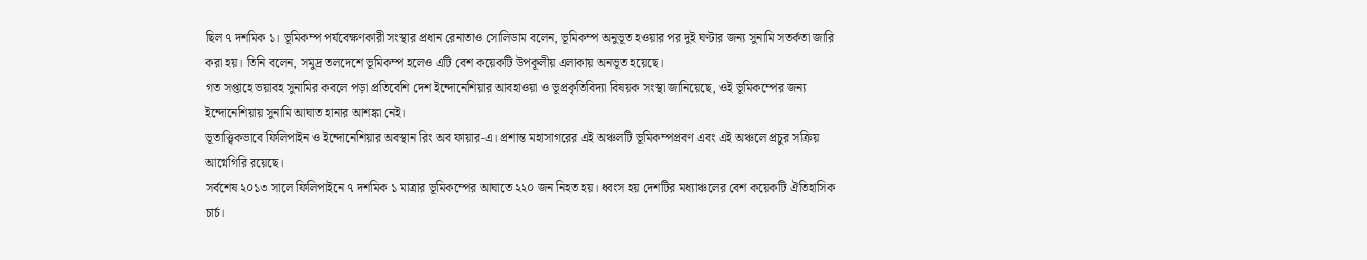ছিল ৭ দশমিক ১। ভূমিকম্প পর্যবেক্ষণকারী সংস্থার প্রধান রেনাতাও সোলিডাম বলেন, ভূমিকম্প অনুভূত হওয়ার পর দুই ঘণ্টার জন্য সুনামি সতর্কতা জারি করা হয়। তিনি বলেন, সমুদ্র তলদেশে ভূমিকম্প হলেও এটি বেশ কয়েকটি উপকূলীয় এলাকায় অনভূত হয়েছে।
গত সপ্তাহে ভয়াবহ সুনামির কবলে পড়া প্রতিবেশি দেশ ইন্দোনেশিয়ার আবহাওয়া ও ভূপ্রকৃতিবিদ্যা বিষয়ক সংস্থা জানিয়েছে, ওই ভূমিকম্পের জন্য ইন্দোনেশিয়ায় সুনামি আঘাত হানার আশঙ্কা নেই।
ভূতাত্ত্বিকভাবে ফিলিপাইন ও ইন্দোনেশিয়ার অবস্থান রিং অব ফায়ার-এ। প্রশান্ত মহাসাগরের এই অঞ্চলটি ভূমিকম্পপ্রবণ এবং এই অঞ্চলে প্রচুর সক্রিয় আগ্নেগিরি রয়েছে।
সর্বশেষ ২০১৩ সালে ফিলিপাইনে ৭ দশমিক ১ মাত্রার ভূমিকম্পের আঘাতে ২২০ জন নিহত হয়। ধ্বংস হয় দেশটির মধ্যাঞ্চলের বেশ কয়েকটি ঐতিহাসিক চার্চ।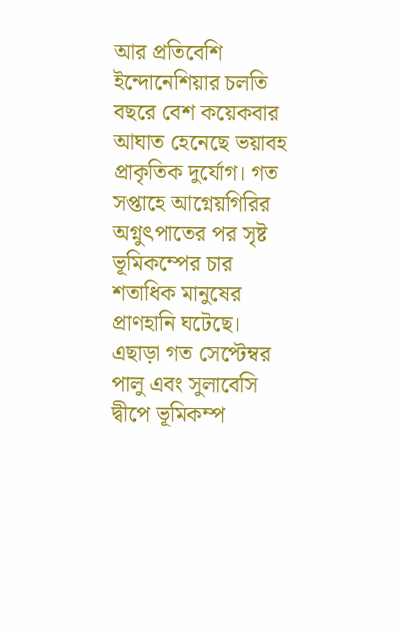আর প্রতিবেশি ইন্দোনেশিয়ার চলতি বছরে বেশ কয়েকবার আঘাত হেনেছে ভয়াবহ প্রাকৃতিক দুর্যোগ। গত সপ্তাহে আগ্নেয়গিরির অগ্নুৎপাতের পর সৃষ্ট ভূমিকম্পের চার শতাধিক মানুষের প্রাণহানি ঘটেছে। এছাড়া গত সেপ্টেম্বর পালু এবং সুলাবেসি দ্বীপে ভূমিকম্প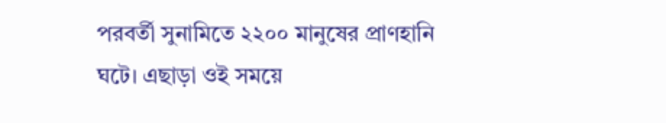পরবর্তী সুনামিতে ২২০০ মানুষের প্রাণহানি ঘটে। এছাড়া ওই সময়ে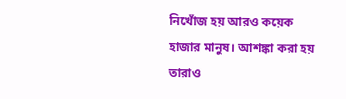নিখোঁজ হয় আরও কয়েক হাজার মানুষ। আশঙ্কা করা হয় তারাও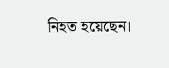নিহত হয়েছেন।